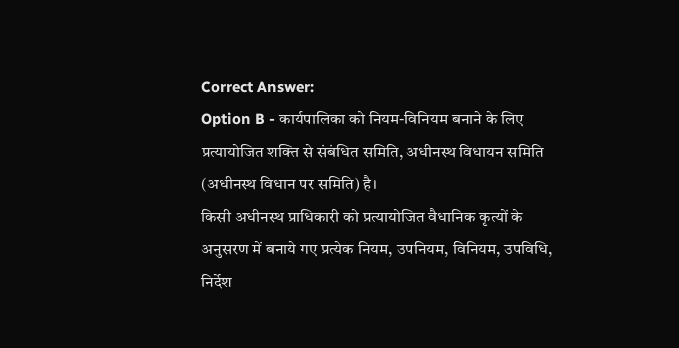Correct Answer:
Option B - कार्यपालिका को नियम-विनियम बनाने के लिए प्रत्यायोजित शक्ति से संबंधित समिति, अधीनस्थ विधायन समिति (अधीनस्थ विधान पर समिति) है।
किसी अधीनस्थ प्राधिकारी को प्रत्यायोजित वैधानिक कृत्यों के अनुसरण में बनाये गए प्रत्येक नियम, उपनियम, विनियम, उपविधि, निर्देश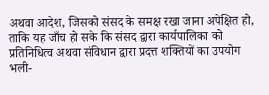अथवा आदेश, जिसको संसद के समक्ष रखा जाना अपेक्षित हो, ताकि यह जाँच हो सके कि संसद द्वारा कार्यपालिका को प्रतिनिधित्व अथवा संविधान द्वारा प्रदत्त शक्तियों का उपयोग भली-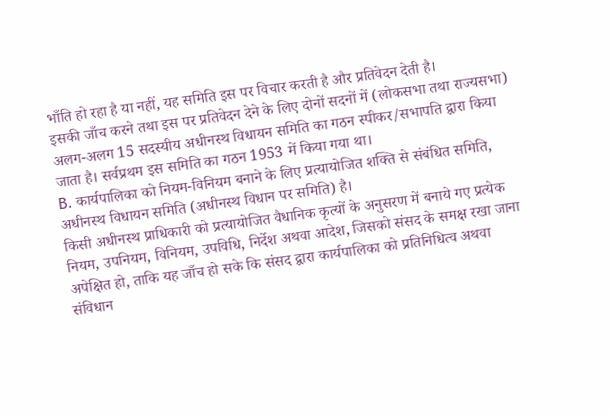भाँति हो रहा है या नहीं, यह समिति इस पर विचार करती है और प्रतिवेदन देती है।
इसकी जाँच करने तथा इस पर प्रतिवेदन देने के लिए दोनों सदनों में (लोकसभा तथा राज्यसभा) अलग-अलग 15 सदस्यीय अधीनस्थ विधायन समिति का गठन स्पीकर/सभापति द्वारा किया जाता है। सर्वप्रथम इस समिति का गठन 1953 में किया गया था।
B. कार्यपालिका को नियम-विनियम बनाने के लिए प्रत्यायोजित शक्ति से संबंधित समिति, अधीनस्थ विधायन समिति (अधीनस्थ विधान पर समिति) है।
किसी अधीनस्थ प्राधिकारी को प्रत्यायोजित वैधानिक कृत्यों के अनुसरण में बनाये गए प्रत्येक नियम, उपनियम, विनियम, उपविधि, निर्देश अथवा आदेश, जिसको संसद के समक्ष रखा जाना अपेक्षित हो, ताकि यह जाँच हो सके कि संसद द्वारा कार्यपालिका को प्रतिनिधित्व अथवा संविधान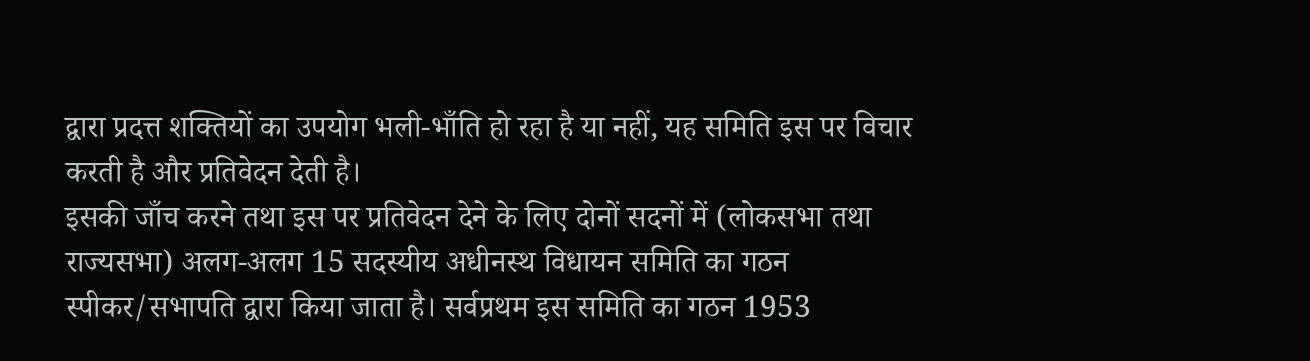द्वारा प्रदत्त शक्तियों का उपयोग भली-भाँति हो रहा है या नहीं, यह समिति इस पर विचार करती है और प्रतिवेदन देती है।
इसकी जाँच करने तथा इस पर प्रतिवेदन देने के लिए दोनों सदनों में (लोकसभा तथा राज्यसभा) अलग-अलग 15 सदस्यीय अधीनस्थ विधायन समिति का गठन स्पीकर/सभापति द्वारा किया जाता है। सर्वप्रथम इस समिति का गठन 1953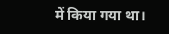में किया गया था।